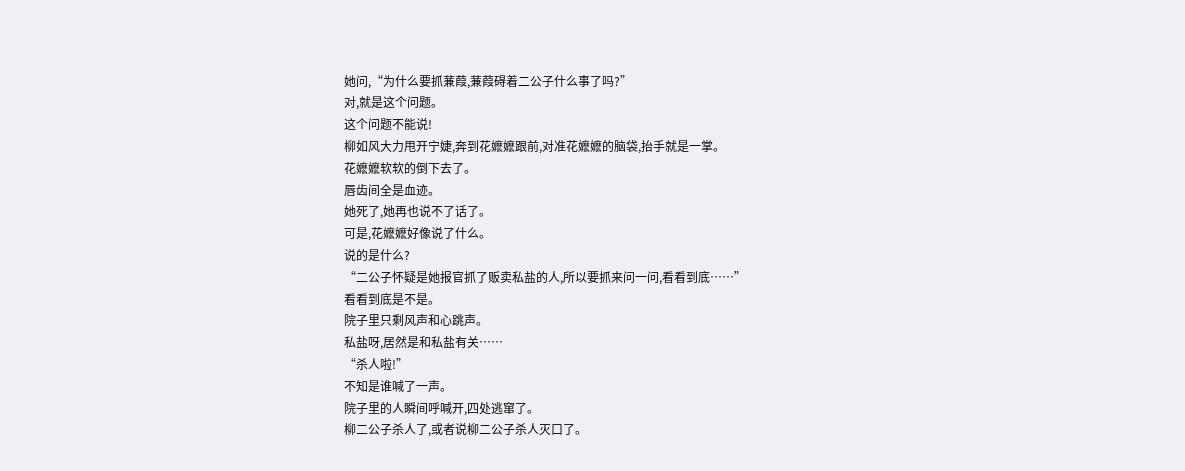她问,“为什么要抓蒹葭,蒹葭碍着二公子什么事了吗?”
对,就是这个问题。
这个问题不能说!
柳如风大力甩开宁婕,奔到花嬷嬷跟前,对准花嬷嬷的脑袋,抬手就是一掌。
花嬷嬷软软的倒下去了。
唇齿间全是血迹。
她死了,她再也说不了话了。
可是,花嬷嬷好像说了什么。
说的是什么?
“二公子怀疑是她报官抓了贩卖私盐的人,所以要抓来问一问,看看到底……”
看看到底是不是。
院子里只剩风声和心跳声。
私盐呀,居然是和私盐有关……
“杀人啦!”
不知是谁喊了一声。
院子里的人瞬间呼喊开,四处逃窜了。
柳二公子杀人了,或者说柳二公子杀人灭口了。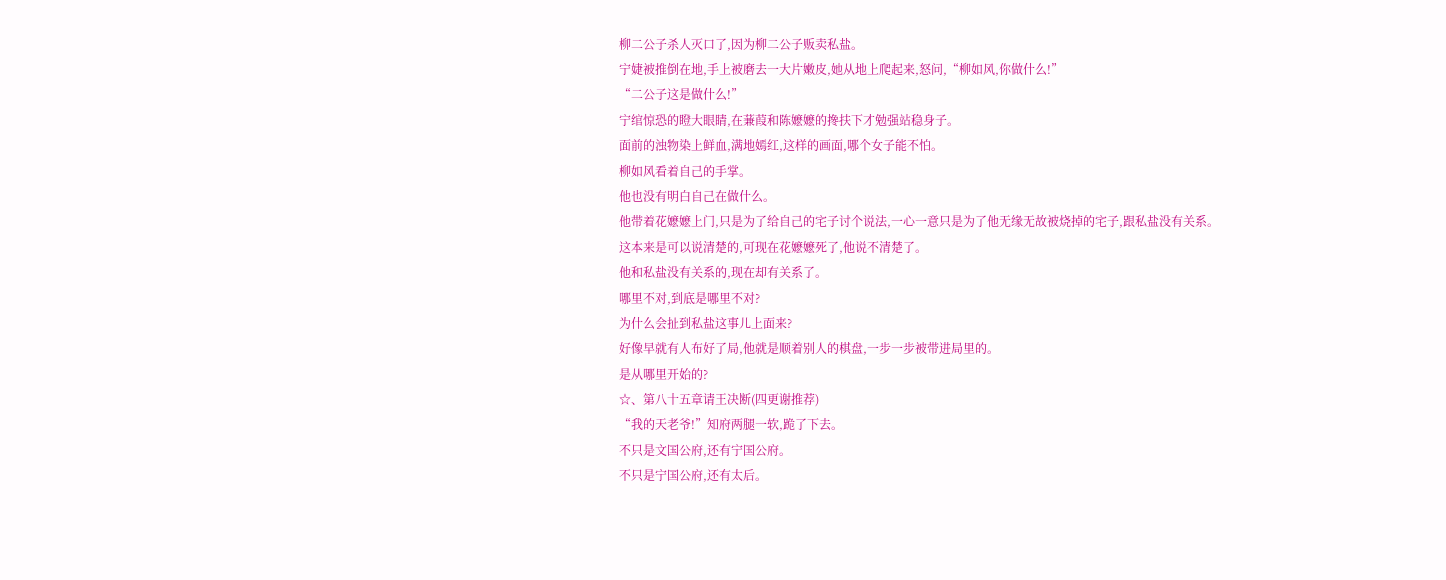柳二公子杀人灭口了,因为柳二公子贩卖私盐。
宁婕被推倒在地,手上被磨去一大片嫩皮,她从地上爬起来,怒问,“柳如风,你做什么!”
“二公子这是做什么!”
宁绾惊恐的瞪大眼睛,在蒹葭和陈嬷嬷的搀扶下才勉强站稳身子。
面前的浊物染上鲜血,满地嫣红,这样的画面,哪个女子能不怕。
柳如风看着自己的手掌。
他也没有明白自己在做什么。
他带着花嬷嬷上门,只是为了给自己的宅子讨个说法,一心一意只是为了他无缘无故被烧掉的宅子,跟私盐没有关系。
这本来是可以说清楚的,可现在花嬷嬷死了,他说不清楚了。
他和私盐没有关系的,现在却有关系了。
哪里不对,到底是哪里不对?
为什么会扯到私盐这事儿上面来?
好像早就有人布好了局,他就是顺着别人的棋盘,一步一步被带进局里的。
是从哪里开始的?
☆、第八十五章请王决断(四更谢推荐)
“我的天老爷!”知府两腿一软,跪了下去。
不只是文国公府,还有宁国公府。
不只是宁国公府,还有太后。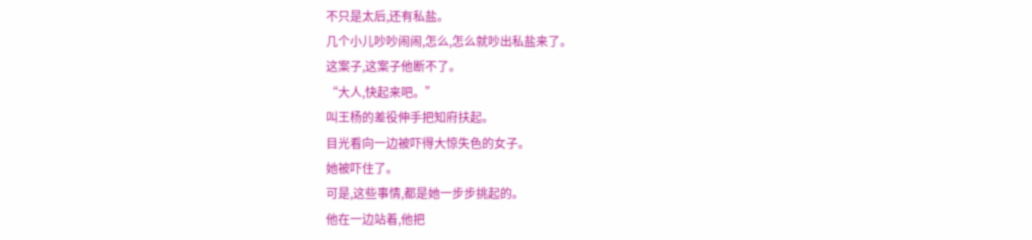不只是太后,还有私盐。
几个小儿吵吵闹闹,怎么,怎么就吵出私盐来了。
这案子,这案子他断不了。
“大人,快起来吧。”
叫王杨的差役伸手把知府扶起。
目光看向一边被吓得大惊失色的女子。
她被吓住了。
可是,这些事情,都是她一步步挑起的。
他在一边站着,他把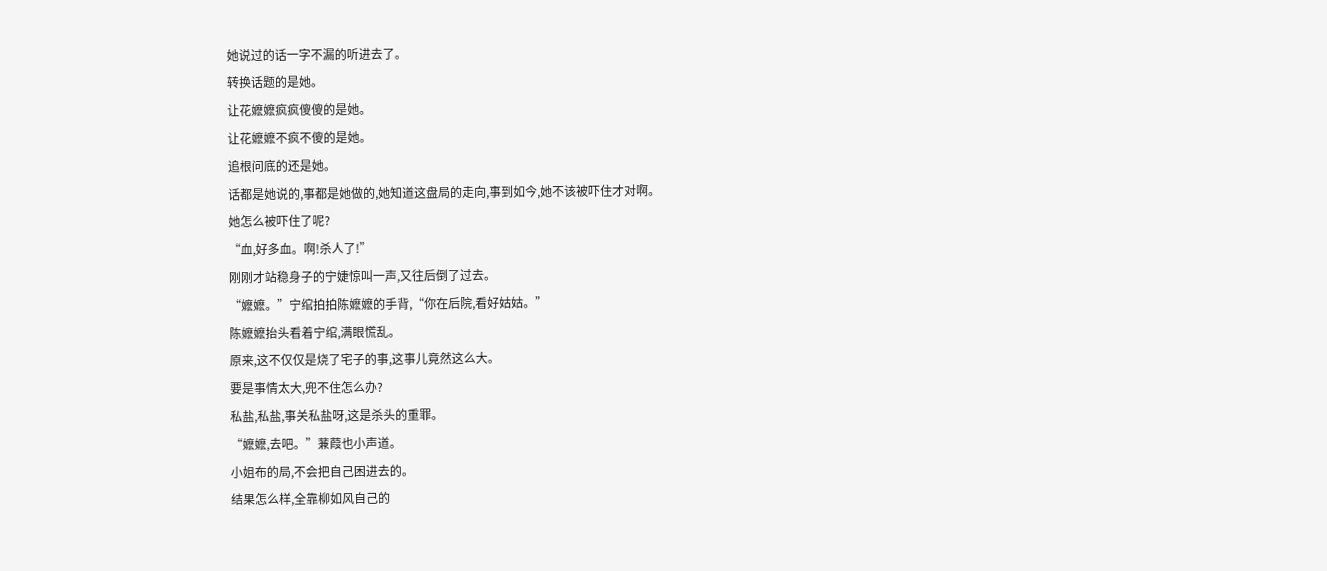她说过的话一字不漏的听进去了。
转换话题的是她。
让花嬷嬷疯疯傻傻的是她。
让花嬷嬷不疯不傻的是她。
追根问底的还是她。
话都是她说的,事都是她做的,她知道这盘局的走向,事到如今,她不该被吓住才对啊。
她怎么被吓住了呢?
“血,好多血。啊!杀人了!”
刚刚才站稳身子的宁婕惊叫一声,又往后倒了过去。
“嬷嬷。”宁绾拍拍陈嬷嬷的手背,“你在后院,看好姑姑。”
陈嬷嬷抬头看着宁绾,满眼慌乱。
原来,这不仅仅是烧了宅子的事,这事儿竟然这么大。
要是事情太大,兜不住怎么办?
私盐,私盐,事关私盐呀,这是杀头的重罪。
“嬷嬷,去吧。”蒹葭也小声道。
小姐布的局,不会把自己困进去的。
结果怎么样,全靠柳如风自己的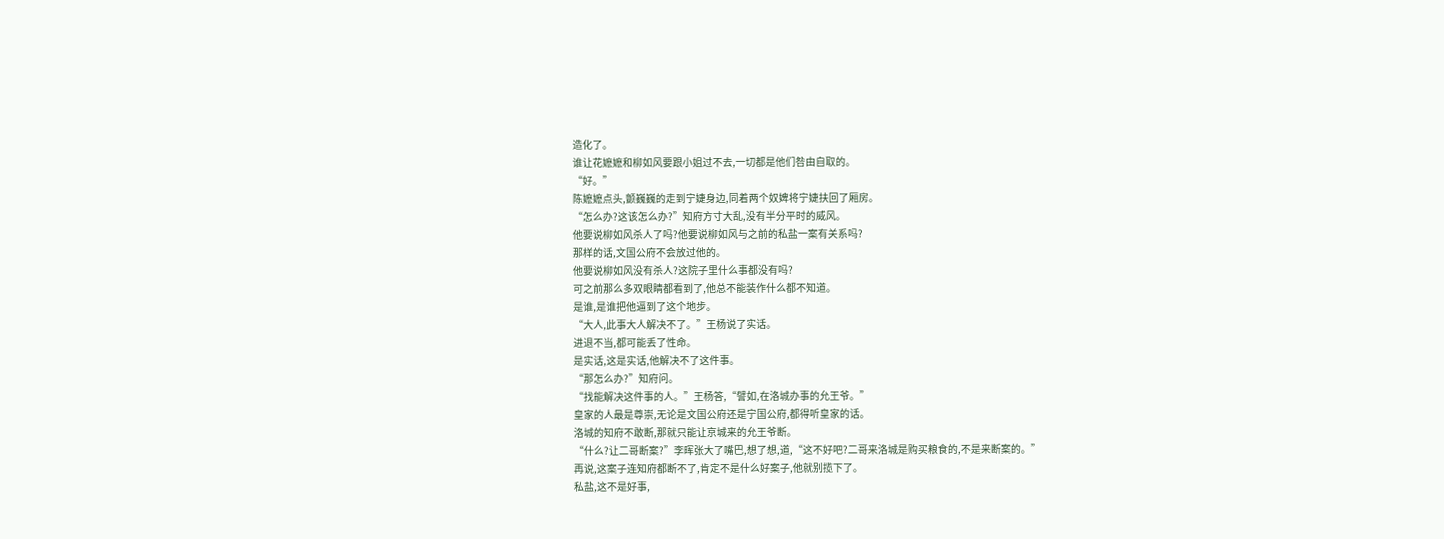造化了。
谁让花嬷嬷和柳如风要跟小姐过不去,一切都是他们咎由自取的。
“好。”
陈嬷嬷点头,颤巍巍的走到宁婕身边,同着两个奴婢将宁婕扶回了厢房。
“怎么办?这该怎么办?”知府方寸大乱,没有半分平时的威风。
他要说柳如风杀人了吗?他要说柳如风与之前的私盐一案有关系吗?
那样的话,文国公府不会放过他的。
他要说柳如风没有杀人?这院子里什么事都没有吗?
可之前那么多双眼睛都看到了,他总不能装作什么都不知道。
是谁,是谁把他逼到了这个地步。
“大人,此事大人解决不了。”王杨说了实话。
进退不当,都可能丢了性命。
是实话,这是实话,他解决不了这件事。
“那怎么办?”知府问。
“找能解决这件事的人。”王杨答,“譬如,在洛城办事的允王爷。”
皇家的人最是尊崇,无论是文国公府还是宁国公府,都得听皇家的话。
洛城的知府不敢断,那就只能让京城来的允王爷断。
“什么?让二哥断案?”李晖张大了嘴巴,想了想,道,“这不好吧?二哥来洛城是购买粮食的,不是来断案的。”
再说,这案子连知府都断不了,肯定不是什么好案子,他就别揽下了。
私盐,这不是好事,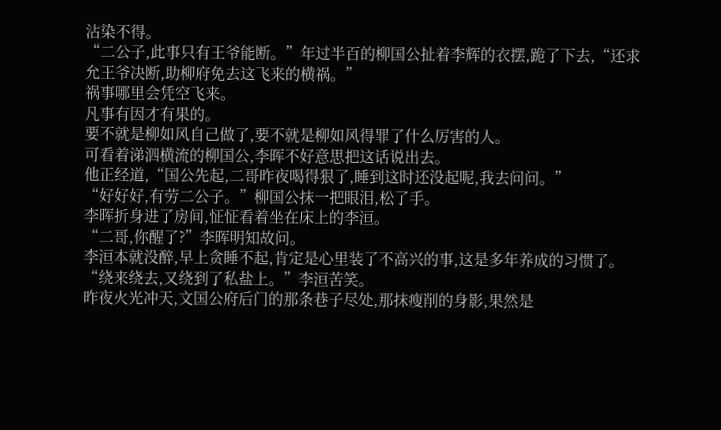沾染不得。
“二公子,此事只有王爷能断。”年过半百的柳国公扯着李辉的衣摆,跪了下去,“还求允王爷决断,助柳府免去这飞来的横祸。”
祸事哪里会凭空飞来。
凡事有因才有果的。
要不就是柳如风自己做了,要不就是柳如风得罪了什么厉害的人。
可看着涕泗横流的柳国公,李晖不好意思把这话说出去。
他正经道,“国公先起,二哥昨夜喝得狠了,睡到这时还没起呢,我去问问。”
“好好好,有劳二公子。”柳国公抹一把眼泪,松了手。
李晖折身进了房间,怔怔看着坐在床上的李洹。
“二哥,你醒了?”李晖明知故问。
李洹本就没醉,早上贪睡不起,肯定是心里装了不高兴的事,这是多年养成的习惯了。
“绕来绕去,又绕到了私盐上。”李洹苦笑。
昨夜火光冲天,文国公府后门的那条巷子尽处,那抹瘦削的身影,果然是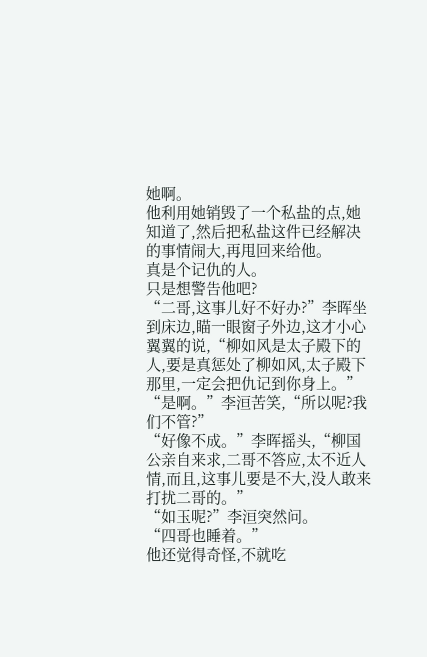她啊。
他利用她销毁了一个私盐的点,她知道了,然后把私盐这件已经解决的事情闹大,再甩回来给他。
真是个记仇的人。
只是想警告他吧?
“二哥,这事儿好不好办?”李晖坐到床边,瞄一眼窗子外边,这才小心翼翼的说,“柳如风是太子殿下的人,要是真惩处了柳如风,太子殿下那里,一定会把仇记到你身上。”
“是啊。”李洹苦笑,“所以呢?我们不管?”
“好像不成。”李晖摇头,“柳国公亲自来求,二哥不答应,太不近人情,而且,这事儿要是不大,没人敢来打扰二哥的。”
“如玉呢?”李洹突然问。
“四哥也睡着。”
他还觉得奇怪,不就吃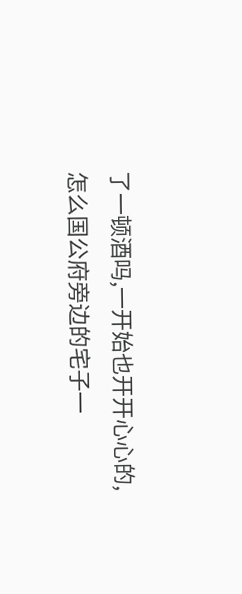了一顿酒吗,一开始也开开心心的,怎么国公府旁边的宅子一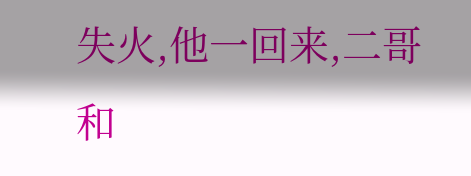失火,他一回来,二哥和